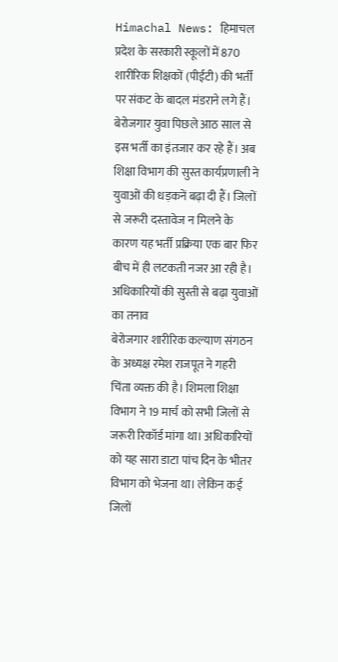Himachal News: हिमाचल प्रदेश के सरकारी स्कूलों में 870 शारीरिक शिक्षकों (पीईटी) की भर्ती पर संकट के बादल मंडराने लगे हैं। बेरोजगार युवा पिछले आठ साल से इस भर्ती का इंतजार कर रहे हैं। अब शिक्षा विभाग की सुस्त कार्यप्रणाली ने युवाओं की धड़कनें बढ़ा दी हैं। जिलों से जरूरी दस्तावेज न मिलने के कारण यह भर्ती प्रक्रिया एक बार फिर बीच में ही लटकती नजर आ रही है।
अधिकारियों की सुस्ती से बढ़ा युवाओं का तनाव
बेरोजगार शारीरिक कल्याण संगठन के अध्यक्ष रमेश राजपूत ने गहरी चिंता व्यक्त की है। शिमला शिक्षा विभाग ने 19 मार्च को सभी जिलों से जरूरी रिकॉर्ड मांगा था। अधिकारियों को यह सारा डाटा पांच दिन के भीतर विभाग को भेजना था। लेकिन कई जिलों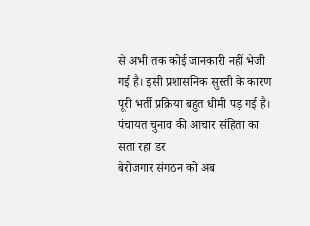से अभी तक कोई जानकारी नहीं भेजी गई है। इसी प्रशासनिक सुस्ती के कारण पूरी भर्ती प्रक्रिया बहुत धीमी पड़ गई है।
पंचायत चुनाव की आचार संहिता का सता रहा डर
बेरोजगार संगठन को अब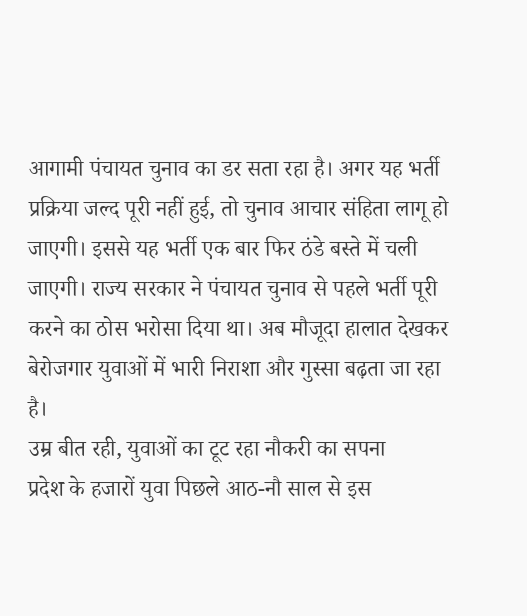आगामी पंचायत चुनाव का डर सता रहा है। अगर यह भर्ती प्रक्रिया जल्द पूरी नहीं हुई, तो चुनाव आचार संहिता लागू हो जाएगी। इससे यह भर्ती एक बार फिर ठंडे बस्ते में चली जाएगी। राज्य सरकार ने पंचायत चुनाव से पहले भर्ती पूरी करने का ठोस भरोसा दिया था। अब मौजूदा हालात देखकर बेरोजगार युवाओं में भारी निराशा और गुस्सा बढ़ता जा रहा है।
उम्र बीत रही, युवाओं का टूट रहा नौकरी का सपना
प्रदेश के हजारों युवा पिछले आठ-नौ साल से इस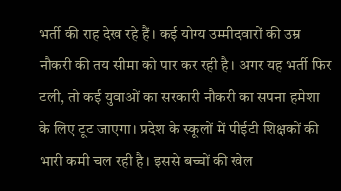भर्ती की राह देख रहे हैं। कई योग्य उम्मीदवारों की उम्र नौकरी की तय सीमा को पार कर रही है। अगर यह भर्ती फिर टली, तो कई युवाओं का सरकारी नौकरी का सपना हमेशा के लिए टूट जाएगा। प्रदेश के स्कूलों में पीईटी शिक्षकों की भारी कमी चल रही है। इससे बच्चों की खेल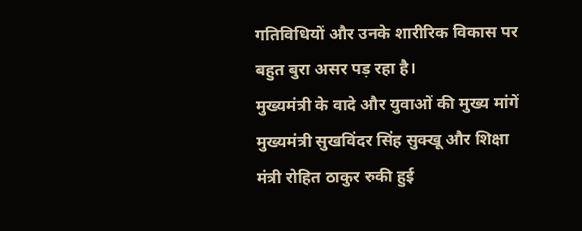गतिविधियों और उनके शारीरिक विकास पर बहुत बुरा असर पड़ रहा है।
मुख्यमंत्री के वादे और युवाओं की मुख्य मांगें
मुख्यमंत्री सुखविंदर सिंह सुक्खू और शिक्षा मंत्री रोहित ठाकुर रुकी हुई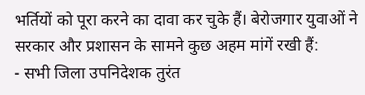भर्तियों को पूरा करने का दावा कर चुके हैं। बेरोजगार युवाओं ने सरकार और प्रशासन के सामने कुछ अहम मांगें रखी हैं:
- सभी जिला उपनिदेशक तुरंत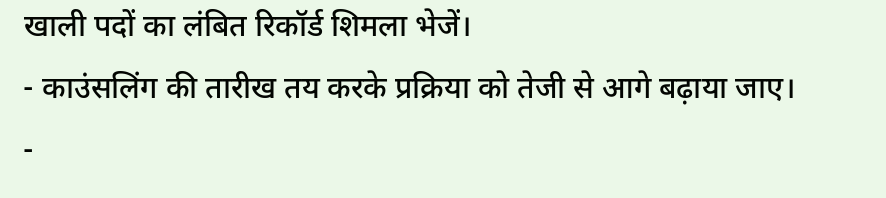खाली पदों का लंबित रिकॉर्ड शिमला भेजें।
- काउंसलिंग की तारीख तय करके प्रक्रिया को तेजी से आगे बढ़ाया जाए।
-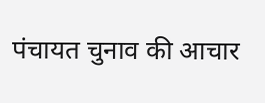पंचायत चुनाव की आचार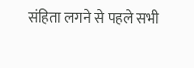संहिता लगने से पहले सभी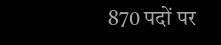870 पदों पर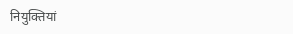नियुक्तियां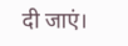दी जाएं।